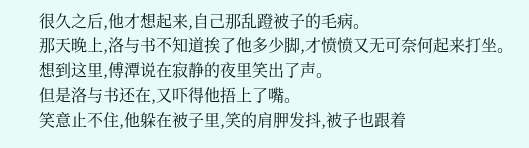很久之后,他才想起来,自己那乱蹬被子的毛病。
那天晚上,洛与书不知道挨了他多少脚,才愤愤又无可奈何起来打坐。
想到这里,傅潭说在寂静的夜里笑出了声。
但是洛与书还在,又吓得他捂上了嘴。
笑意止不住,他躲在被子里,笑的肩胛发抖,被子也跟着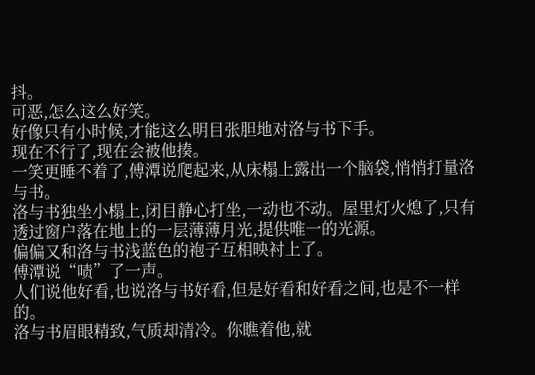抖。
可恶,怎么这么好笑。
好像只有小时候,才能这么明目张胆地对洛与书下手。
现在不行了,现在会被他揍。
一笑更睡不着了,傅潭说爬起来,从床榻上露出一个脑袋,悄悄打量洛与书。
洛与书独坐小榻上,闭目静心打坐,一动也不动。屋里灯火熄了,只有透过窗户落在地上的一层薄薄月光,提供唯一的光源。
偏偏又和洛与书浅蓝色的袍子互相映衬上了。
傅潭说“啧”了一声。
人们说他好看,也说洛与书好看,但是好看和好看之间,也是不一样的。
洛与书眉眼精致,气质却清冷。你瞧着他,就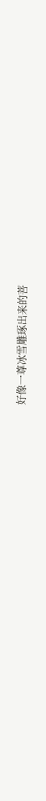好像一尊冰雪雕琢出来的菩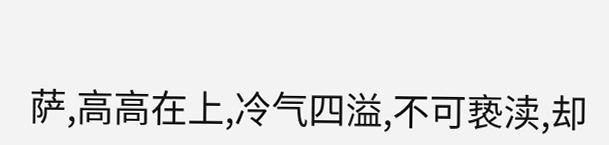萨,高高在上,冷气四溢,不可亵渎,却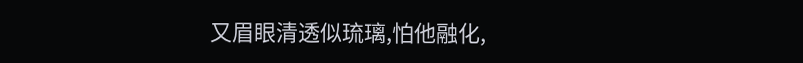又眉眼清透似琉璃,怕他融化,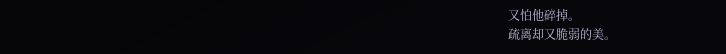又怕他碎掉。
疏离却又脆弱的美。